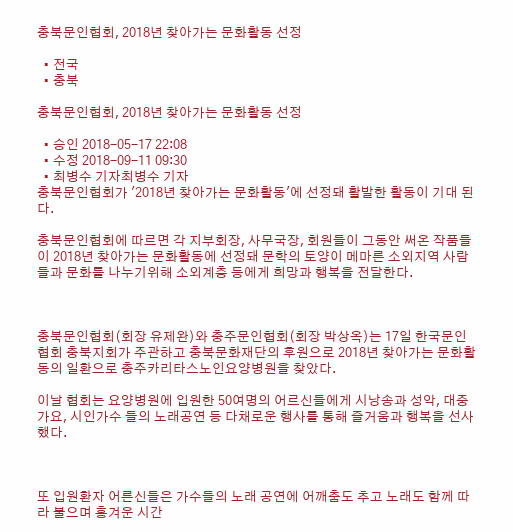충북문인협회, 2018년 찾아가는 문화활동 선정

  • 전국
  • 충북

충북문인협회, 2018년 찾아가는 문화활동 선정

  • 승인 2018-05-17 22:08
  • 수정 2018-09-11 09:30
  • 최병수 기자최병수 기자
충북문인협회가 '2018년 찾아가는 문화활동'에 선정돼 활발한 활동이 기대 된다.

충북문인협회에 따르면 각 지부회장, 사무국장, 회원들이 그동안 써온 작품들이 2018년 찾아가는 문화활동에 선정돼 문학의 토양이 메마른 소외지역 사람들과 문화를 나누기위해 소외계층 등에게 희망과 행복을 전달한다.



충북문인협회(회장 유제완)와 충주문인협회(회장 박상옥)는 17일 한국문인협회 충북지회가 주관하고 충북문화재단의 후원으로 2018년 찾아가는 문화활동의 일환으로 충주카리타스노인요양병원을 찾았다.

이날 협회는 요양병원에 입원한 50여명의 어르신들에게 시낭송과 성악, 대중가요, 시인가수 들의 노래공연 등 다채로운 행사를 통해 즐거움과 행복을 선사했다.



또 입원환자 어른신들은 가수들의 노래 공연에 어깨춤도 추고 노래도 함께 따라 불으며 흥겨운 시간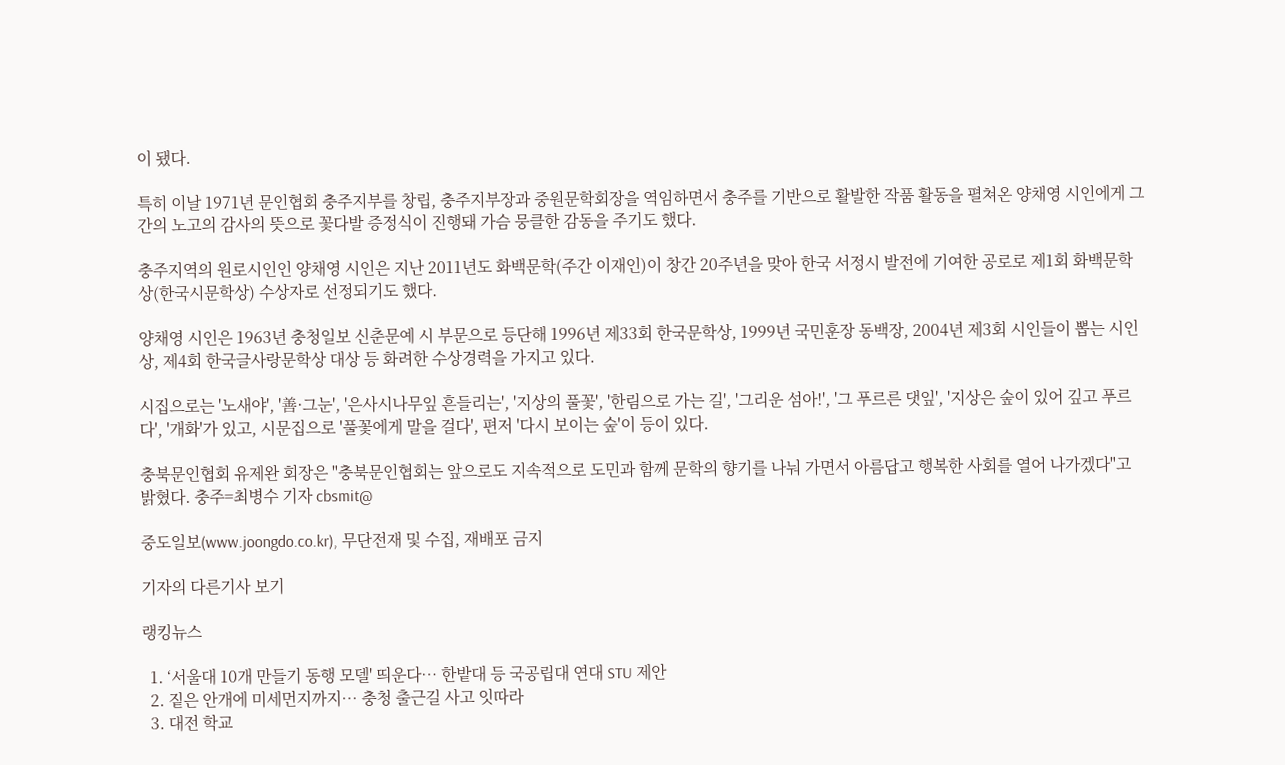이 됐다.

특히 이날 1971년 문인협회 충주지부를 창립, 충주지부장과 중원문학회장을 역임하면서 충주를 기반으로 활발한 작품 활동을 펼쳐온 양채영 시인에게 그간의 노고의 감사의 뜻으로 꽃다발 증정식이 진행돼 가슴 뭉클한 감동을 주기도 했다.

충주지역의 원로시인인 양채영 시인은 지난 2011년도 화백문학(주간 이재인)이 창간 20주년을 맞아 한국 서정시 발전에 기여한 공로로 제1회 화백문학상(한국시문학상) 수상자로 선정되기도 했다.

양채영 시인은 1963년 충청일보 신춘문예 시 부문으로 등단해 1996년 제33회 한국문학상, 1999년 국민훈장 동백장, 2004년 제3회 시인들이 뽑는 시인상, 제4회 한국글사랑문학상 대상 등 화려한 수상경력을 가지고 있다.

시집으로는 '노새야', '善·그눈', '은사시나무잎 흔들리는', '지상의 풀꽃', '한림으로 가는 길', '그리운 섬아!', '그 푸르른 댓잎', '지상은 숲이 있어 깊고 푸르다', '개화'가 있고, 시문집으로 '풀꽃에게 말을 걸다', 편저 '다시 보이는 숲'이 등이 있다.

충북문인협회 유제완 회장은 "충북문인협회는 앞으로도 지속적으로 도민과 함께 문학의 향기를 나눠 가면서 아름답고 행복한 사회를 열어 나가겠다"고 밝혔다. 충주=최병수 기자 cbsmit@

중도일보(www.joongdo.co.kr), 무단전재 및 수집, 재배포 금지

기자의 다른기사 보기

랭킹뉴스

  1. ‘서울대 10개 만들기 동행 모델' 띄운다… 한밭대 등 국공립대 연대 STU 제안
  2. 짙은 안개에 미세먼지까지… 충청 출근길 사고 잇따라
  3. 대전 학교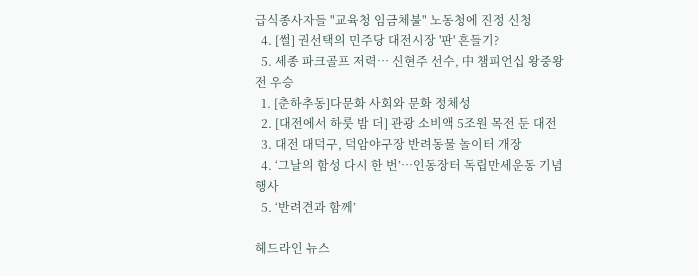급식종사자들 "교육청 임금체불" 노동청에 진정 신청
  4. [썰] 권선택의 민주당 대전시장 '판' 흔들기?
  5. 세종 파크골프 저력… 신현주 선수, 中 챔피언십 왕중왕전 우승
  1. [춘하추동]다문화 사회와 문화 정체성
  2. [대전에서 하룻 밤 더] 관광 소비액 5조원 목전 둔 대전
  3. 대전 대덕구, 덕암야구장 반려동물 놀이터 개장
  4. ‘그날의 함성 다시 한 번’…인동장터 독립만세운동 기념행사
  5. ‘반려견과 함께’

헤드라인 뉴스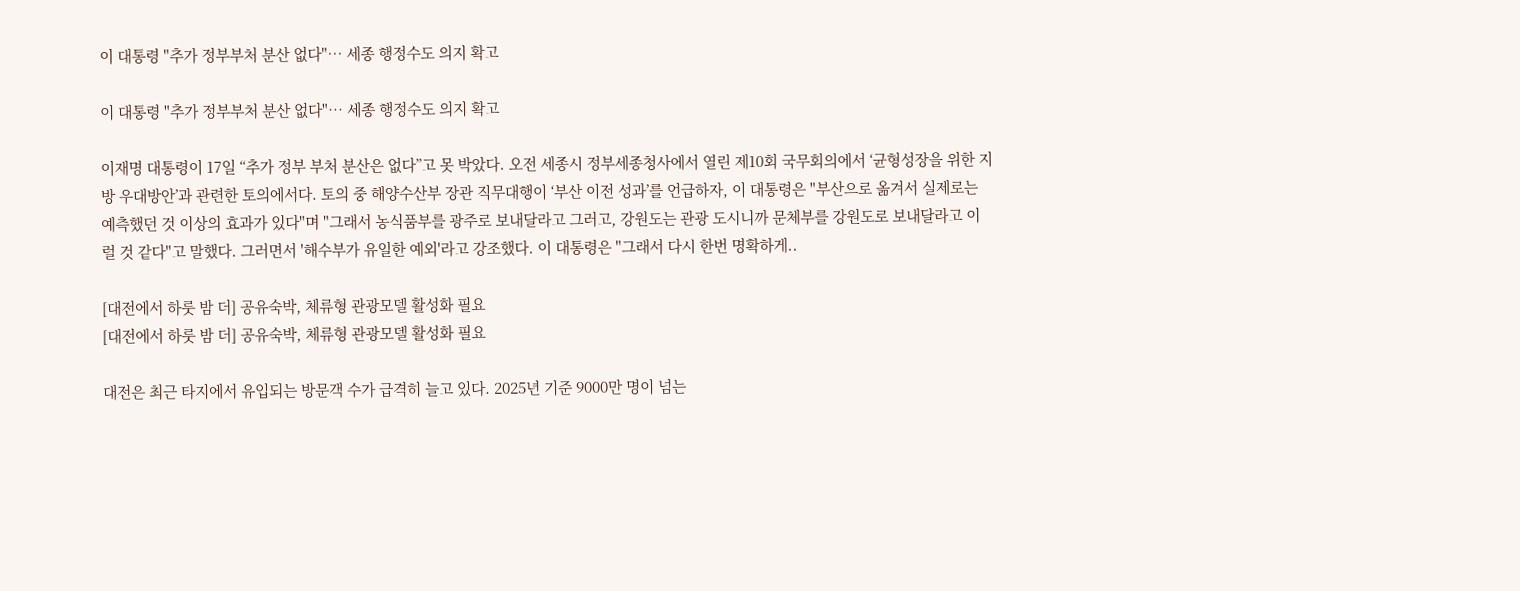이 대통령 "추가 정부부처 분산 없다"… 세종 행정수도 의지 확고

이 대통령 "추가 정부부처 분산 없다"… 세종 행정수도 의지 확고

이재명 대통령이 17일 “추가 정부 부처 분산은 없다”고 못 박았다. 오전 세종시 정부세종청사에서 열린 제10회 국무회의에서 ‘균형성장을 위한 지방 우대방안’과 관련한 토의에서다. 토의 중 해양수산부 장관 직무대행이 ‘부산 이전 성과’를 언급하자, 이 대통령은 "부산으로 옮겨서 실제로는 예측했던 것 이상의 효과가 있다"며 "그래서 농식품부를 광주로 보내달라고 그러고, 강원도는 관광 도시니까 문체부를 강원도로 보내달라고 이럴 것 같다"고 말했다. 그러면서 '해수부가 유일한 예외'라고 강조했다. 이 대통령은 "그래서 다시 한번 명확하게..

[대전에서 하룻 밤 더] 공유숙박, 체류형 관광모델 활성화 필요
[대전에서 하룻 밤 더] 공유숙박, 체류형 관광모델 활성화 필요

대전은 최근 타지에서 유입되는 방문객 수가 급격히 늘고 있다. 2025년 기준 9000만 명이 넘는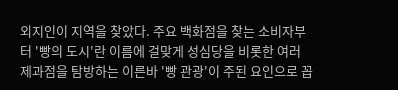외지인이 지역을 찾았다. 주요 백화점을 찾는 소비자부터 '빵의 도시'란 이름에 걸맞게 성심당을 비롯한 여러 제과점을 탐방하는 이른바 '빵 관광'이 주된 요인으로 꼽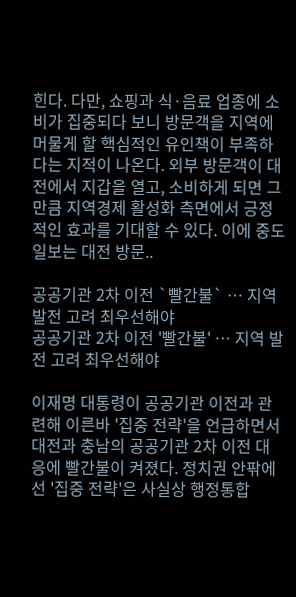힌다. 다만, 쇼핑과 식·음료 업종에 소비가 집중되다 보니 방문객을 지역에 머물게 할 핵심적인 유인책이 부족하다는 지적이 나온다. 외부 방문객이 대전에서 지갑을 열고, 소비하게 되면 그만큼 지역경제 활성화 측면에서 긍정적인 효과를 기대할 수 있다. 이에 중도일보는 대전 방문..

공공기관 2차 이전 `빨간불` … 지역 발전 고려 최우선해야
공공기관 2차 이전 '빨간불' … 지역 발전 고려 최우선해야

이재명 대통령이 공공기관 이전과 관련해 이른바 '집중 전략'을 언급하면서 대전과 충남의 공공기관 2차 이전 대응에 빨간불이 켜졌다. 정치권 안팎에선 '집중 전략'은 사실상 행정통합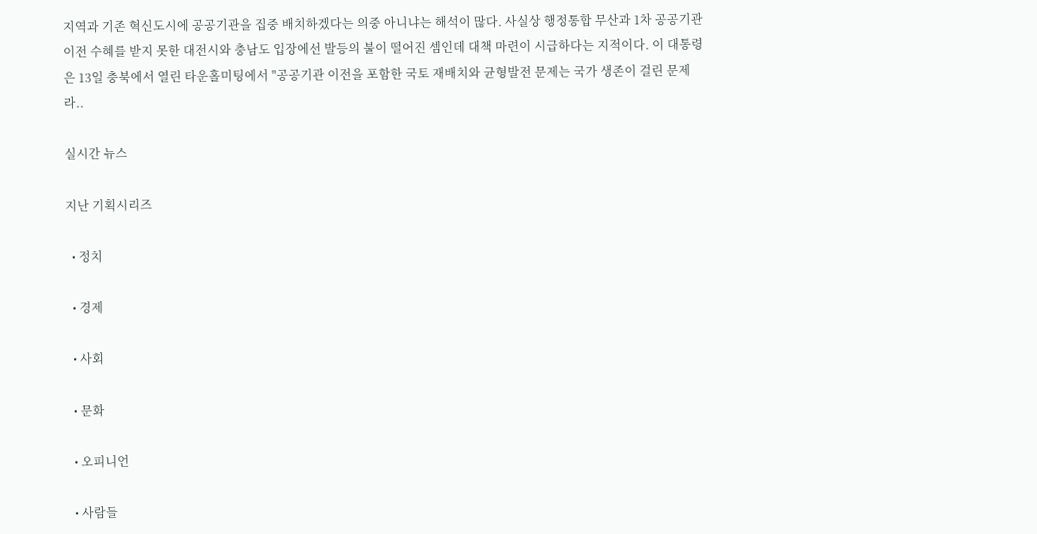지역과 기존 혁신도시에 공공기관을 집중 배치하겠다는 의중 아니냐는 해석이 많다. 사실상 행정통합 무산과 1차 공공기관 이전 수혜를 받지 못한 대전시와 충남도 입장에선 발등의 불이 떨어진 셈인데 대책 마련이 시급하다는 지적이다. 이 대통령은 13일 충북에서 열린 타운홀미팅에서 "공공기관 이전을 포함한 국토 재배치와 균형발전 문제는 국가 생존이 걸린 문제라..

실시간 뉴스

지난 기획시리즈

  • 정치

  • 경제

  • 사회

  • 문화

  • 오피니언

  • 사람들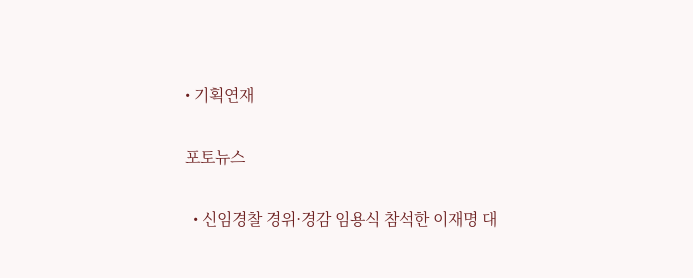• 기획연재

포토뉴스

  • 신임경찰 경위·경감 임용식 참석한 이재명 대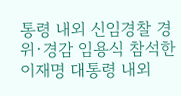통령 내외 신임경찰 경위·경감 임용식 참석한 이재명 대통령 내외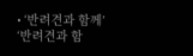• ‘반려견과 함께’ ‘반려견과 함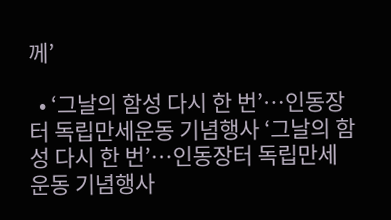께’

  • ‘그날의 함성 다시 한 번’…인동장터 독립만세운동 기념행사 ‘그날의 함성 다시 한 번’…인동장터 독립만세운동 기념행사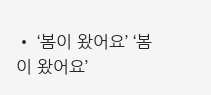• ‘봄이 왔어요’ ‘봄이 왔어요’